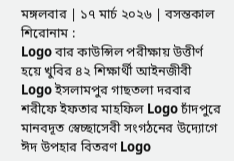মঙ্গলবার | ১৭ মার্চ ২০২৬ | বসন্তকাল
শিরোনাম :
Logo বার কাউন্সিল পরীক্ষায় উত্তীর্ণ হয়ে খুবির ৪২ শিক্ষার্থী আইনজীবী Logo ইসলামপুর গাছতলা দরবার শরীফে ইফতার মাহফিল Logo চাঁদপুরে মানবদূত স্বেচ্ছাসেবী সংগঠনের উদ্যোগে ঈদ উপহার বিতরণ Logo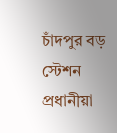চাঁদপুর বড় স্টেশন প্রধানীয়া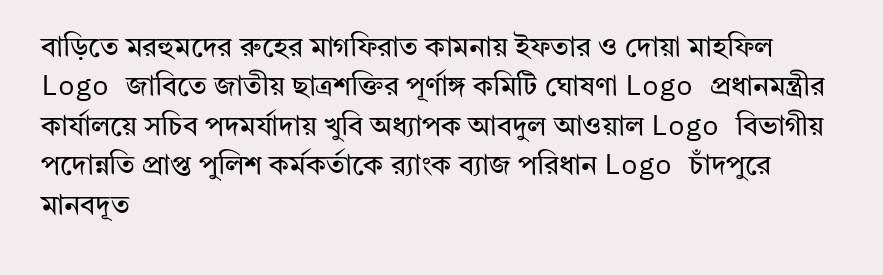বাড়িতে মরহুমদের রুহের মাগফিরাত কামনায় ইফতার ও দোয়া মাহফিল Logo জাবিতে জাতীয় ছাত্রশক্তির পূর্ণাঙ্গ কমিটি ঘোষণা Logo প্রধানমন্ত্রীর কার্যালয়ে সচিব পদমর্যাদায় খুবি অধ্যাপক আবদুল আওয়াল Logo বিভাগীয় পদোন্নতি প্রাপ্ত পুলিশ কর্মকর্তাকে র‍্যাংক ব্যাজ পরিধান Logo চাঁদপুরে মানবদূত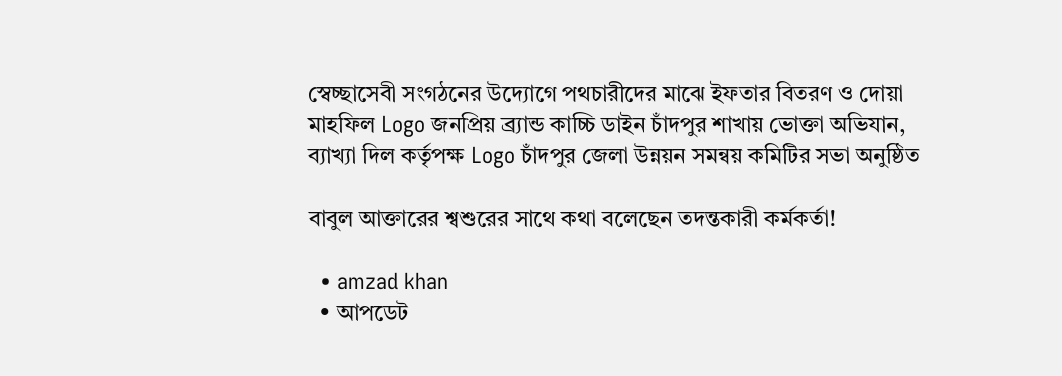স্বেচ্ছাসেবী সংগঠনের উদ্যোগে পথচারীদের মাঝে ইফতার বিতরণ ও দোয়া মাহফিল Logo জনপ্রিয় ব্র্যান্ড কাচ্চি ডাইন চাঁদপুর শাখায় ভোক্তা অভিযান, ব্যাখ্যা দিল কর্তৃপক্ষ Logo চাঁদপুর জেলা উন্নয়ন সমন্বয় কমিটির সভা অনুষ্ঠিত

বাবুল আক্তারের শ্বশুরের সাথে কথা বলেছেন তদন্তকারী কর্মকর্তা!

  • amzad khan
  • আপডেট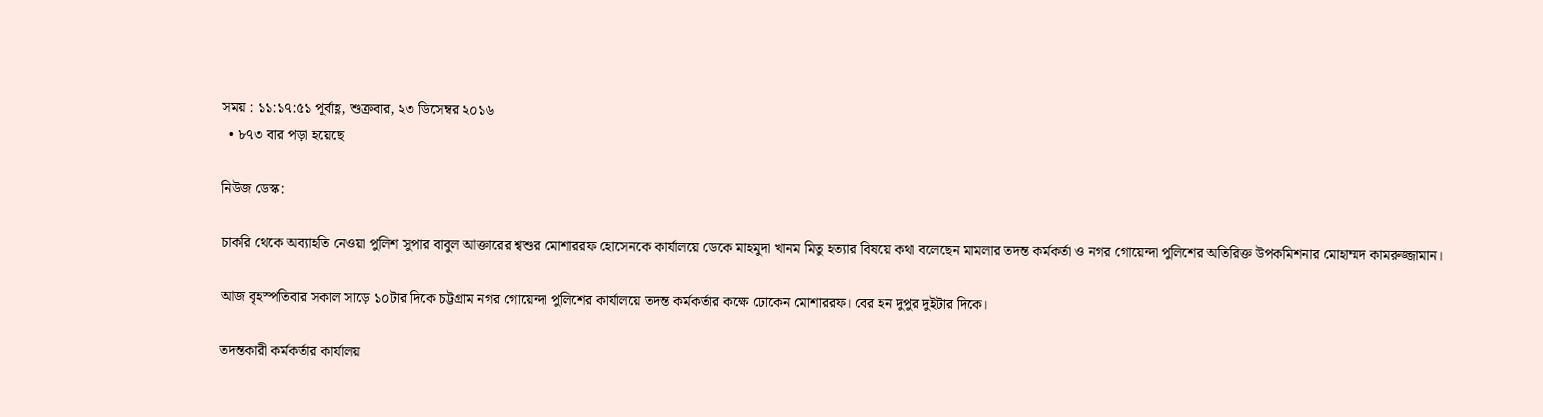সময় : ১১:১৭:৫১ পূর্বাহ্ণ, শুক্রবার, ২৩ ডিসেম্বর ২০১৬
  • ৮৭৩ বার পড়া হয়েছে

নিউজ ডেস্ক:

চাকরি থেকে অব‌্যাহতি নেওয়া পুলিশ সুপার বাবুল আক্তারের শ্বশুর মোশাররফ হোসেনকে কার্যালয়ে ডেকে মাহমুদা খানম মিতু হত্যার বিষয়ে কথা বলেছেন মামলার তদন্ত কর্মকর্তা ও নগর গোয়েন্দা পুলিশের অতিরিক্ত উপকমিশনার মোহাম্মদ কামরুজ্জামান।

আজ বৃহস্পতিবার সকাল সাড়ে ১০টার দিকে চট্টগ্রাম নগর গোয়েন্দা পুলিশের কার্যালয়ে তদন্ত কর্মকর্তার কক্ষে ঢোকেন মোশাররফ। বের হন দুপুর দুইটার দিকে।

তদন্তকারী কর্মকর্তার কার্যালয়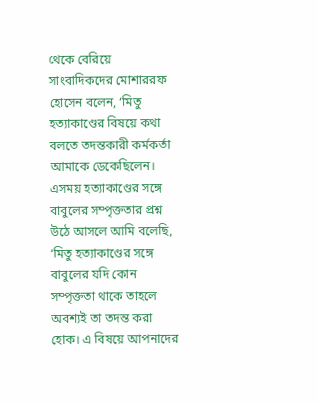থেকে বেরিয়ে সাংবাদিকদের মোশাররফ হোসেন বলেন, ‘মিতু হত্যাকাণ্ডের বিষয়ে কথা বলতে তদন্তকারী কর্মকর্তা আমাকে ডেকেছিলেন। এসময় হত্যাকাণ্ডের সঙ্গে বাবুলের সম্পৃক্ততার প্রশ্ন উঠে আসলে আমি বলেছি, ‘মিতু হত্যাকাণ্ডের সঙ্গে বাবুলের যদি কোন সম্পৃক্ততা থাকে তাহলে অবশ্যই তা তদন্ত করা হোক। এ বিষয়ে আপনাদের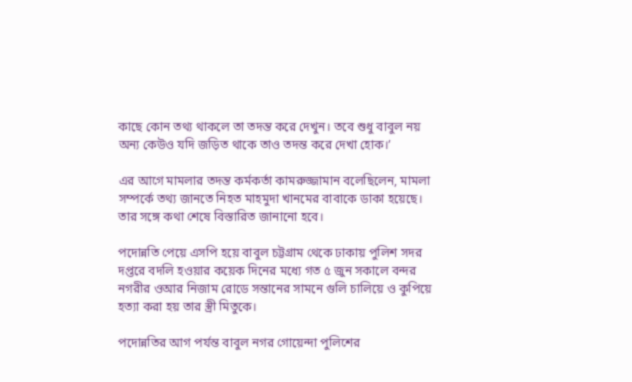কাছে কোন তথ্য থাকলে তা তদন্ত করে দেখুন। তবে শুধু বাবুল নয় অন্য কেউও যদি জড়িত থাকে তাও তদন্ত করে দেখা হোক।’

এর আগে মামলার তদন্ত কর্মকর্তা কামরুজ্জামান বলেছিলেন, মামলা সম্পর্কে তথ্য জানতে নিহত মাহমুদা খানমের বাবাকে ডাকা হয়েছে। তার সঙ্গে কথা শেষে বিস্তারিত জানানো হবে।

পদোন্নতি পেয়ে এসপি হয়ে বাবুল চট্টগ্রাম থেকে ঢাকায় পুলিশ সদর দপ্তরে বদলি হওয়ার কয়েক দিনের মধ্যে গত ৫ জুন সকালে বন্দর নগরীর ওআর নিজাম রোডে সন্তানের সামনে গুলি চালিয়ে ও কুপিয়ে হত্যা করা হয় তার স্ত্রী মিতুকে।

পদোন্নতির আগ পর্যন্ত বাবুল নগর গোয়েন্দা পুলিশের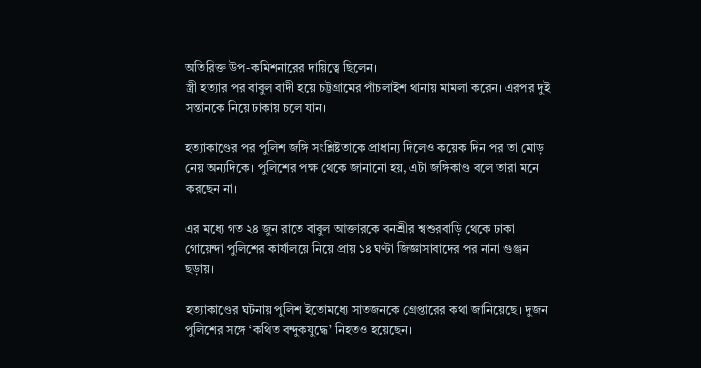অতিরিক্ত উপ-কমিশনারের দায়িত্বে ছিলেন।
স্ত্রী হত‌্যার পর বাবুল বাদী হয়ে চট্টগ্রামের পাঁচলাইশ থানায় মামলা করেন। এরপর দুই সন্তানকে নিয়ে ঢাকায় চলে যান।

হত্যাকাণ্ডের পর পুলিশ জঙ্গি সংশ্লিষ্টতাকে প্রাধান্য দিলেও কয়েক দিন পর তা মোড় নেয় অন্যদিকে। পুলিশের পক্ষ থেকে জানানো হয়, এটা জঙ্গিকাণ্ড বলে তারা মনে করছেন না।

এর মধ‌্যে গত ২৪ জুন রাতে বাবুল আক্তারকে বনশ্রীর শ্বশুরবাড়ি থেকে ঢাকা গোয়েন্দা পুলিশের কার্যালয়ে নিয়ে প্রায় ১৪ ঘণ্টা জিজ্ঞাসাবাদের পর নানা গুঞ্জন ছড়ায়।

হত্যাকাণ্ডের ঘটনায় পুলিশ ইতোমধ্যে সাতজনকে গ্রেপ্তারের কথা জানিয়েছে। দুজন পুলিশের সঙ্গে ‘কথিত বন্দুকযুদ্ধে’ নিহতও হয়েছেন।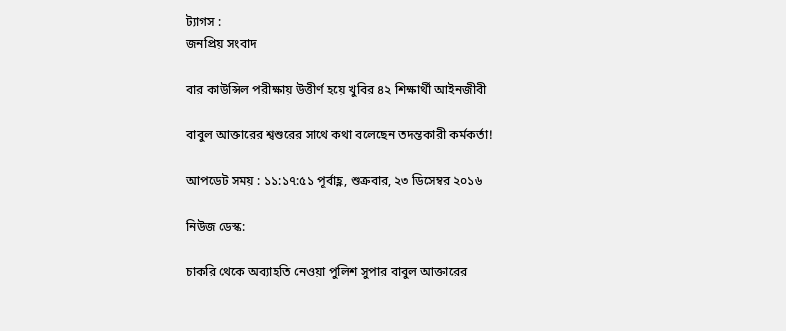ট্যাগস :
জনপ্রিয় সংবাদ

বার কাউন্সিল পরীক্ষায় উত্তীর্ণ হয়ে খুবির ৪২ শিক্ষার্থী আইনজীবী

বাবুল আক্তারের শ্বশুরের সাথে কথা বলেছেন তদন্তকারী কর্মকর্তা!

আপডেট সময় : ১১:১৭:৫১ পূর্বাহ্ণ, শুক্রবার, ২৩ ডিসেম্বর ২০১৬

নিউজ ডেস্ক:

চাকরি থেকে অব‌্যাহতি নেওয়া পুলিশ সুপার বাবুল আক্তারের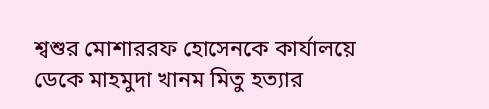শ্বশুর মোশাররফ হোসেনকে কার্যালয়ে ডেকে মাহমুদা খানম মিতু হত্যার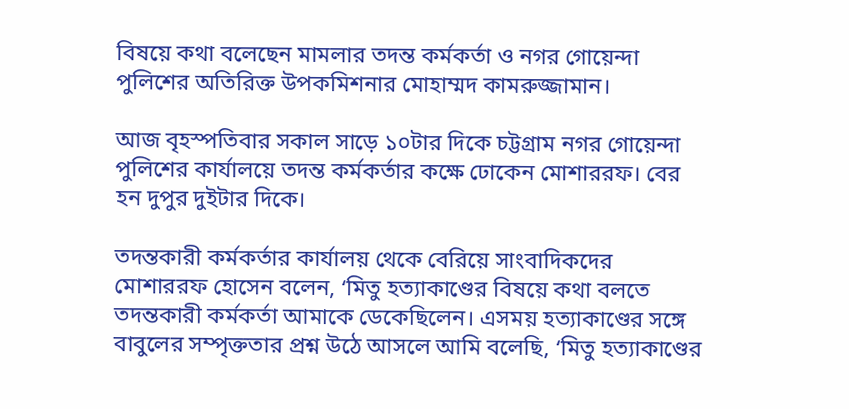বিষয়ে কথা বলেছেন মামলার তদন্ত কর্মকর্তা ও নগর গোয়েন্দা পুলিশের অতিরিক্ত উপকমিশনার মোহাম্মদ কামরুজ্জামান।

আজ বৃহস্পতিবার সকাল সাড়ে ১০টার দিকে চট্টগ্রাম নগর গোয়েন্দা পুলিশের কার্যালয়ে তদন্ত কর্মকর্তার কক্ষে ঢোকেন মোশাররফ। বের হন দুপুর দুইটার দিকে।

তদন্তকারী কর্মকর্তার কার্যালয় থেকে বেরিয়ে সাংবাদিকদের মোশাররফ হোসেন বলেন, ‘মিতু হত্যাকাণ্ডের বিষয়ে কথা বলতে তদন্তকারী কর্মকর্তা আমাকে ডেকেছিলেন। এসময় হত্যাকাণ্ডের সঙ্গে বাবুলের সম্পৃক্ততার প্রশ্ন উঠে আসলে আমি বলেছি, ‘মিতু হত্যাকাণ্ডের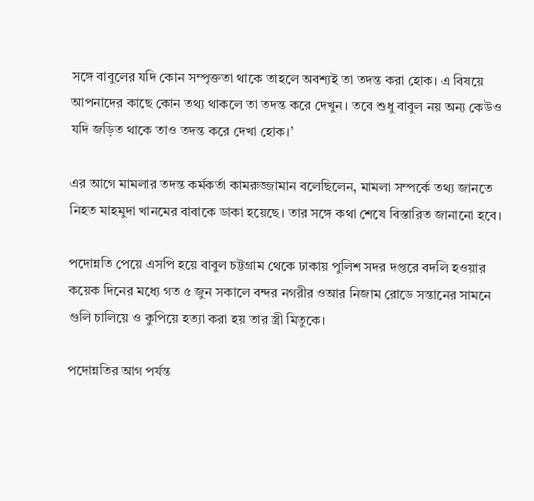সঙ্গে বাবুলের যদি কোন সম্পৃক্ততা থাকে তাহলে অবশ্যই তা তদন্ত করা হোক। এ বিষয়ে আপনাদের কাছে কোন তথ্য থাকলে তা তদন্ত করে দেখুন। তবে শুধু বাবুল নয় অন্য কেউও যদি জড়িত থাকে তাও তদন্ত করে দেখা হোক।’

এর আগে মামলার তদন্ত কর্মকর্তা কামরুজ্জামান বলেছিলেন, মামলা সম্পর্কে তথ্য জানতে নিহত মাহমুদা খানমের বাবাকে ডাকা হয়েছে। তার সঙ্গে কথা শেষে বিস্তারিত জানানো হবে।

পদোন্নতি পেয়ে এসপি হয়ে বাবুল চট্টগ্রাম থেকে ঢাকায় পুলিশ সদর দপ্তরে বদলি হওয়ার কয়েক দিনের মধ্যে গত ৫ জুন সকালে বন্দর নগরীর ওআর নিজাম রোডে সন্তানের সামনে গুলি চালিয়ে ও কুপিয়ে হত্যা করা হয় তার স্ত্রী মিতুকে।

পদোন্নতির আগ পর্যন্ত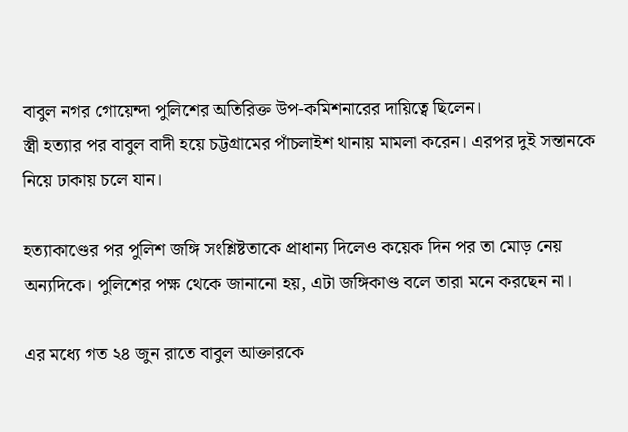বাবুল নগর গোয়েন্দা পুলিশের অতিরিক্ত উপ-কমিশনারের দায়িত্বে ছিলেন।
স্ত্রী হত‌্যার পর বাবুল বাদী হয়ে চট্টগ্রামের পাঁচলাইশ থানায় মামলা করেন। এরপর দুই সন্তানকে নিয়ে ঢাকায় চলে যান।

হত্যাকাণ্ডের পর পুলিশ জঙ্গি সংশ্লিষ্টতাকে প্রাধান্য দিলেও কয়েক দিন পর তা মোড় নেয় অন্যদিকে। পুলিশের পক্ষ থেকে জানানো হয়, এটা জঙ্গিকাণ্ড বলে তারা মনে করছেন না।

এর মধ‌্যে গত ২৪ জুন রাতে বাবুল আক্তারকে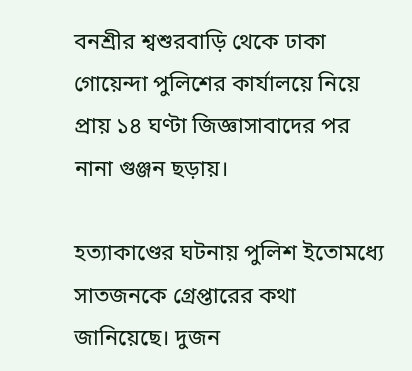বনশ্রীর শ্বশুরবাড়ি থেকে ঢাকা গোয়েন্দা পুলিশের কার্যালয়ে নিয়ে প্রায় ১৪ ঘণ্টা জিজ্ঞাসাবাদের পর নানা গুঞ্জন ছড়ায়।

হত্যাকাণ্ডের ঘটনায় পুলিশ ইতোমধ্যে সাতজনকে গ্রেপ্তারের কথা জানিয়েছে। দুজন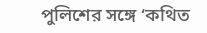পুলিশের সঙ্গে ‘কথিত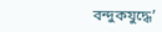বন্দুকযুদ্ধে’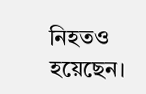নিহতও হয়েছেন।